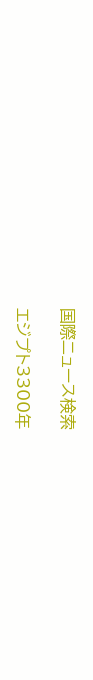国際ニュース検索

エジプト3300年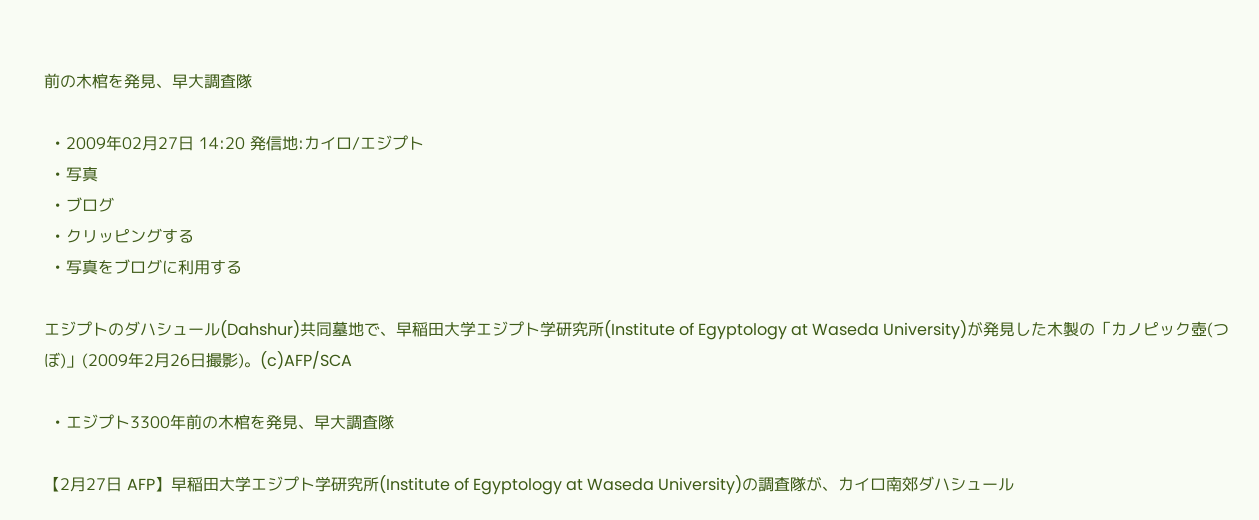前の木棺を発見、早大調査隊

  • 2009年02月27日 14:20 発信地:カイロ/エジプト
  • 写真
  • ブログ
  • クリッピングする
  • 写真をブログに利用する

エジプトのダハシュール(Dahshur)共同墓地で、早稲田大学エジプト学研究所(Institute of Egyptology at Waseda University)が発見した木製の「カノピック壺(つぼ)」(2009年2月26日撮影)。(c)AFP/SCA

  • エジプト3300年前の木棺を発見、早大調査隊

【2月27日 AFP】早稲田大学エジプト学研究所(Institute of Egyptology at Waseda University)の調査隊が、カイロ南郊ダハシュール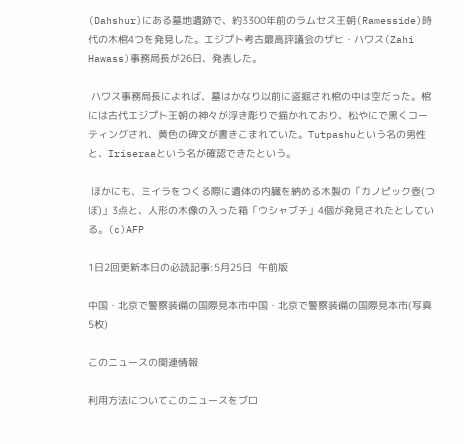(Dahshur)にある墓地遺跡で、約3300年前のラムセス王朝(Ramesside)時代の木棺4つを発見した。エジプト考古最高評議会のザヒ・ハワス(Zahi Hawass)事務局長が26日、発表した。

 ハワス事務局長によれば、墓はかなり以前に盗掘され棺の中は空だった。棺には古代エジプト王朝の神々が浮き彫りで描かれており、松やにで黒くコーティングされ、黄色の碑文が書きこまれていた。Tutpashuという名の男性と、Iriseraaという名が確認できたという。

 ほかにも、ミイラをつくる際に遺体の内臓を納める木製の「カノピック壺(つぼ)」3点と、人形の木像の入った箱「ウシャブチ」4個が発見されたとしている。(c)AFP

1日2回更新本日の必読記事:5月25日  午前版

中国・北京で警察装備の国際見本市中国・北京で警察装備の国際見本市(写真5枚)

このニュースの関連情報

利用方法についてこのニュースをブロ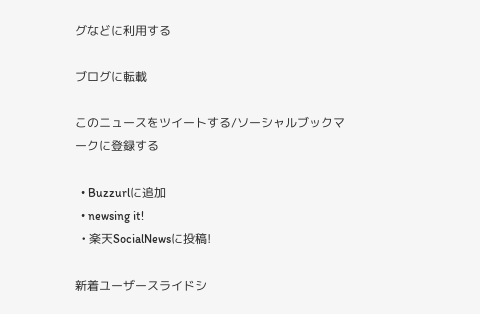グなどに利用する

ブログに転載

このニュースをツイートする/ソーシャルブックマークに登録する

  • Buzzurlに追加
  • newsing it!
  • 楽天SocialNewsに投稿!

新着ユーザースライドシ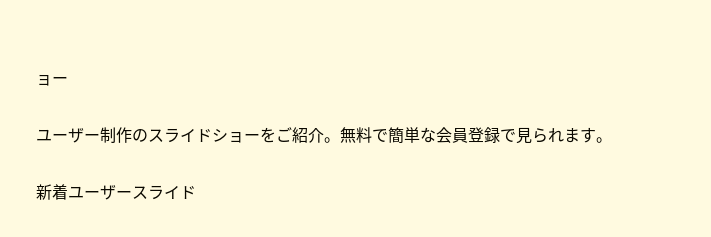ョー

ユーザー制作のスライドショーをご紹介。無料で簡単な会員登録で見られます。

新着ユーザースライド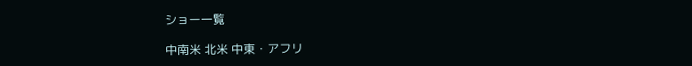ショー一覧

中南米 北米 中東・アフリ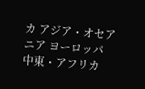カ アジア・オセアニア ヨーロッパ 中東・アフリカ